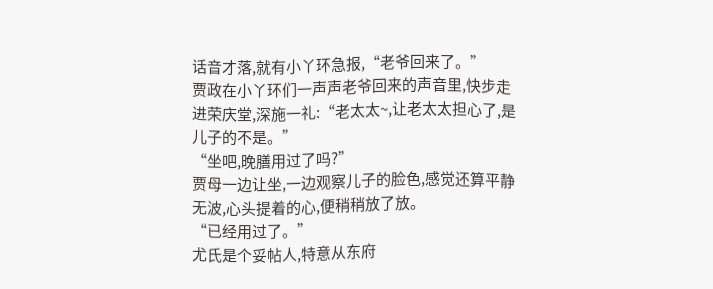话音才落,就有小丫环急报,“老爷回来了。”
贾政在小丫环们一声声老爷回来的声音里,快步走进荣庆堂,深施一礼:“老太太~,让老太太担心了,是儿子的不是。”
“坐吧,晚膳用过了吗?”
贾母一边让坐,一边观察儿子的脸色,感觉还算平静无波,心头提着的心,便稍稍放了放。
“已经用过了。”
尤氏是个妥帖人,特意从东府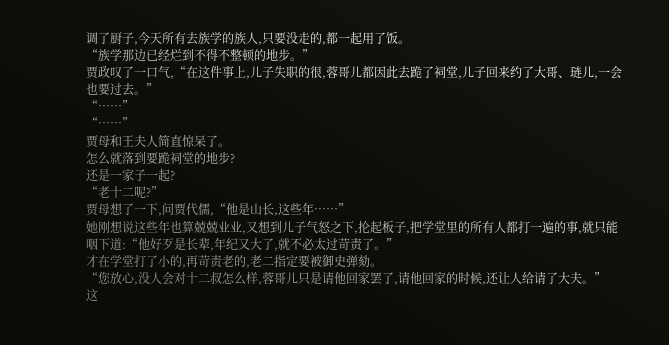调了厨子,今天所有去族学的族人,只要没走的,都一起用了饭。
“族学那边已经烂到不得不整顿的地步。”
贾政叹了一口气,“在这件事上,儿子失职的很,蓉哥儿都因此去跪了祠堂,儿子回来约了大哥、琏儿,一会也要过去。”
“……”
“……”
贾母和王夫人简直惊呆了。
怎么就落到要跪祠堂的地步?
还是一家子一起?
“老十二呢?”
贾母想了一下,问贾代儒,“他是山长,这些年……”
她刚想说这些年也算兢兢业业,又想到儿子气怒之下,抡起板子,把学堂里的所有人都打一遍的事,就只能咽下道:“他好歹是长辈,年纪又大了,就不必太过苛责了。”
才在学堂打了小的,再苛责老的,老二指定要被御史弹劾。
“您放心,没人会对十二叔怎么样,蓉哥儿只是请他回家罢了,请他回家的时候,还让人给请了大夫。”
这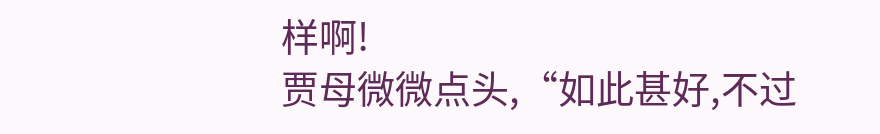样啊!
贾母微微点头,“如此甚好,不过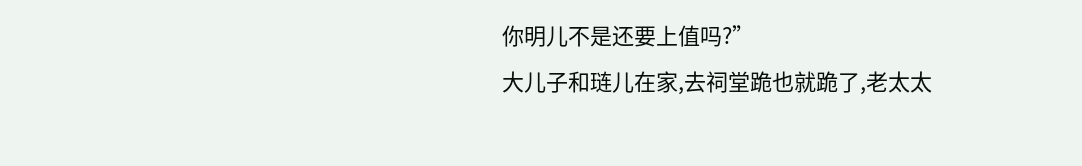你明儿不是还要上值吗?”
大儿子和琏儿在家,去祠堂跪也就跪了,老太太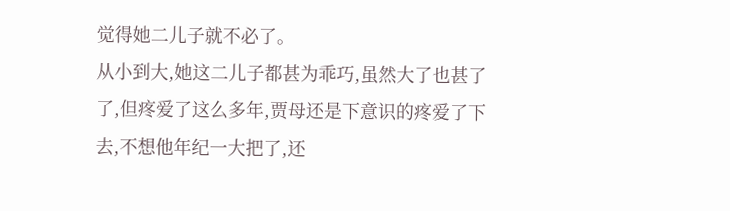觉得她二儿子就不必了。
从小到大,她这二儿子都甚为乖巧,虽然大了也甚了了,但疼爱了这么多年,贾母还是下意识的疼爱了下去,不想他年纪一大把了,还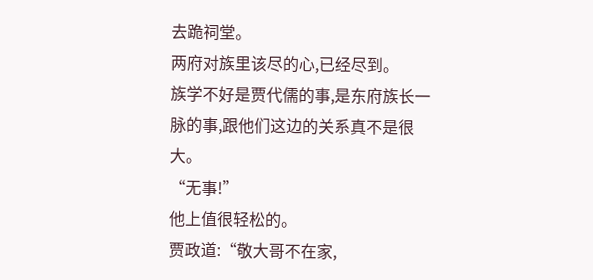去跪祠堂。
两府对族里该尽的心,已经尽到。
族学不好是贾代儒的事,是东府族长一脉的事,跟他们这边的关系真不是很大。
“无事!”
他上值很轻松的。
贾政道:“敬大哥不在家,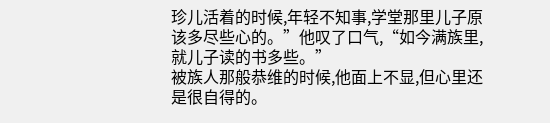珍儿活着的时候,年轻不知事,学堂那里儿子原该多尽些心的。”他叹了口气,“如今满族里,就儿子读的书多些。”
被族人那般恭维的时候,他面上不显,但心里还是很自得的。